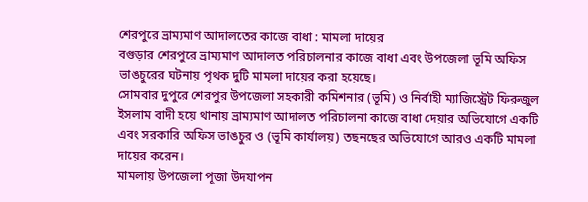শেরপুরে ভ্রাম্যমাণ আদালতের কাজে বাধা : মামলা দায়ের
বগুড়ার শেরপুরে ভ্রাম্যমাণ আদালত পরিচালনার কাজে বাধা এবং উপজেলা ভূমি অফিস ভাঙচুরের ঘটনায় পৃথক দুটি মামলা দায়ের করা হয়েছে।
সোমবার দুপুরে শেরপুর উপজেলা সহকারী কমিশনার (ভূমি) ও নির্বাহী ম্যাজিস্ট্রেট ফিরুজুল ইসলাম বাদী হয়ে থানায় ভ্রাম্যমাণ আদালত পরিচালনা কাজে বাধা দেয়ার অভিযোগে একটি এবং সরকারি অফিস ভাঙচুর ও (ভূমি কার্যালয়) তছনছের অভিযোগে আরও একটি মামলা দায়ের করেন।
মামলায় উপজেলা পূজা উদযাপন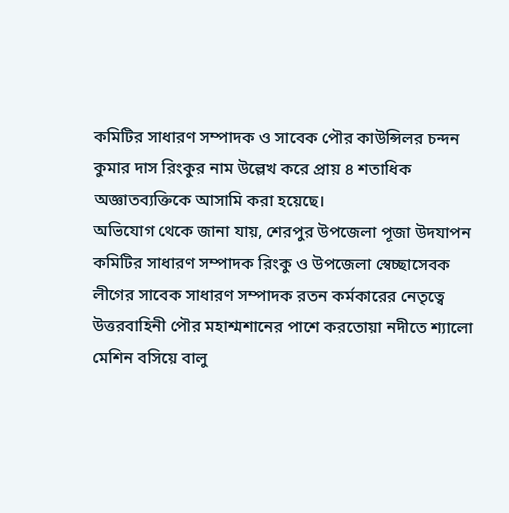কমিটির সাধারণ সম্পাদক ও সাবেক পৌর কাউন্সিলর চন্দন কুমার দাস রিংকুর নাম উল্লেখ করে প্রায় ৪ শতাধিক অজ্ঞাতব্যক্তিকে আসামি করা হয়েছে।
অভিযোগ থেকে জানা যায়, শেরপুর উপজেলা পূজা উদযাপন কমিটির সাধারণ সম্পাদক রিংকু ও উপজেলা স্বেচ্ছাসেবক লীগের সাবেক সাধারণ সম্পাদক রতন কর্মকারের নেতৃত্বে উত্তরবাহিনী পৌর মহাশ্মশানের পাশে করতোয়া নদীতে শ্যালো মেশিন বসিয়ে বালু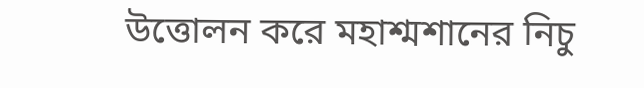উত্তোলন করে মহাশ্মশানের নিচু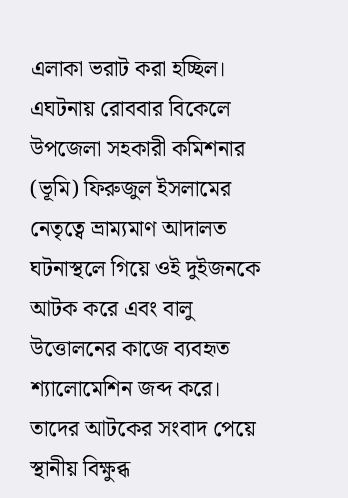এলাকা ভরাট করা হচ্ছিল। এঘটনায় রোববার বিকেলে উপজেলা সহকারী কমিশনার (ভূমি) ফিরুজুল ইসলামের নেতৃত্বে ভ্রাম্যমাণ আদালত ঘটনাস্থলে গিয়ে ওই দুইজনকে আটক করে এবং বালু উত্তোলনের কাজে ব্যবহৃত শ্যালোমেশিন জব্দ করে। তাদের আটকের সংবাদ পেয়ে স্থানীয় বিক্ষুব্ধ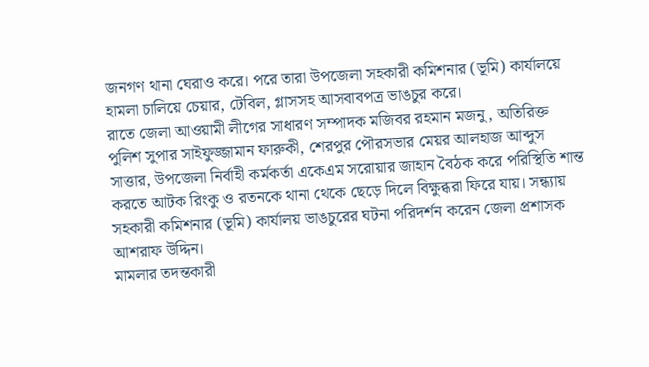জনগণ থানা ঘেরাও করে। পরে তারা উপজেলা সহকারী কমিশনার (ভূমি) কার্যালয়ে হামলা চালিয়ে চেয়ার, টেবিল, গ্লাসসহ আসবাবপত্র ভাঙচুর করে।
রাতে জেলা আওয়ামী লীগের সাধারণ সম্পাদক মজিবর রহমান মজনু, অতিরিক্ত পুলিশ সুপার সাইফুজ্জামান ফারুকী, শেরপুর পৌরসভার মেয়র আলহাজ আব্দুস সাত্তার, উপজেলা নির্বাহী কর্মকর্তা একেএম সরোয়ার জাহান বৈঠক করে পরিস্থিতি শান্ত করতে আটক রিংকু ও রতনকে থানা থেকে ছেড়ে দিলে বিক্ষুব্ধরা ফিরে যায়। সন্ধ্যায় সহকারী কমিশনার (ভূমি) কার্যালয় ভাঙচুরের ঘটনা পরিদর্শন করেন জেলা প্রশাসক আশরাফ উদ্দিন।
মামলার তদন্তকারী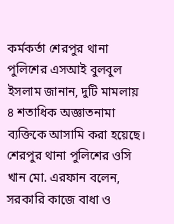কর্মকর্তা শেরপুর থানা পুলিশের এসআই বুলবুল ইসলাম জানান, দুটি মামলায় ৪ শতাধিক অজ্ঞাতনামা ব্যক্তিকে আসামি করা হয়েছে।
শেরপুর থানা পুলিশের ওসি খান মো. এরফান বলেন, সরকারি কাজে বাধা ও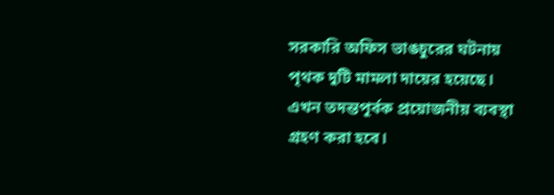সরকারি অফিস ভাঙচুরের ঘটনায় পৃথক দুটি মামলা দায়ের হয়েছে। এখন তদন্তপূর্বক প্রয়োজনীয় ব্যবস্থা গ্রহণ করা হবে।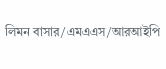লিমন বাসার/এমএএস/আরআইপি